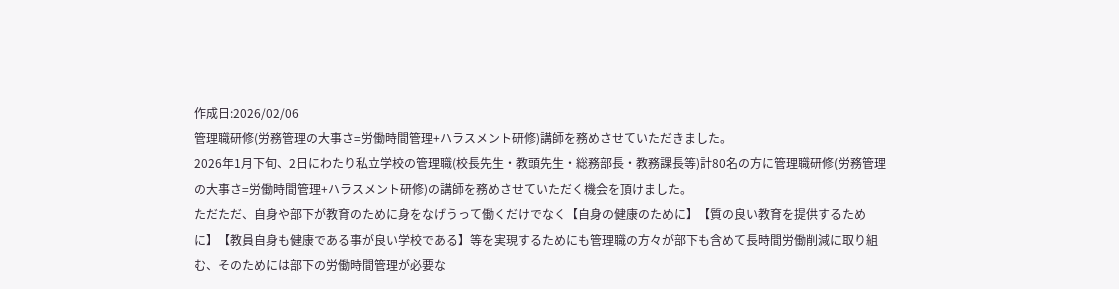作成日:2026/02/06
管理職研修(労務管理の大事さ=労働時間管理+ハラスメント研修)講師を務めさせていただきました。
2026年1月下旬、2日にわたり私立学校の管理職(校長先生・教頭先生・総務部長・教務課長等)計80名の方に管理職研修(労務管理の大事さ=労働時間管理+ハラスメント研修)の講師を務めさせていただく機会を頂けました。
ただただ、自身や部下が教育のために身をなげうって働くだけでなく【自身の健康のために】【質の良い教育を提供するために】【教員自身も健康である事が良い学校である】等を実現するためにも管理職の方々が部下も含めて長時間労働削減に取り組む、そのためには部下の労働時間管理が必要な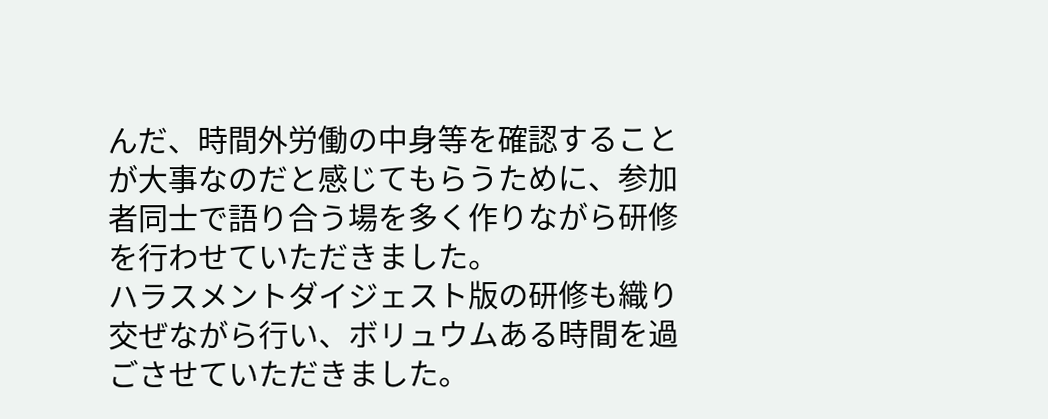んだ、時間外労働の中身等を確認することが大事なのだと感じてもらうために、参加者同士で語り合う場を多く作りながら研修を行わせていただきました。
ハラスメントダイジェスト版の研修も織り交ぜながら行い、ボリュウムある時間を過ごさせていただきました。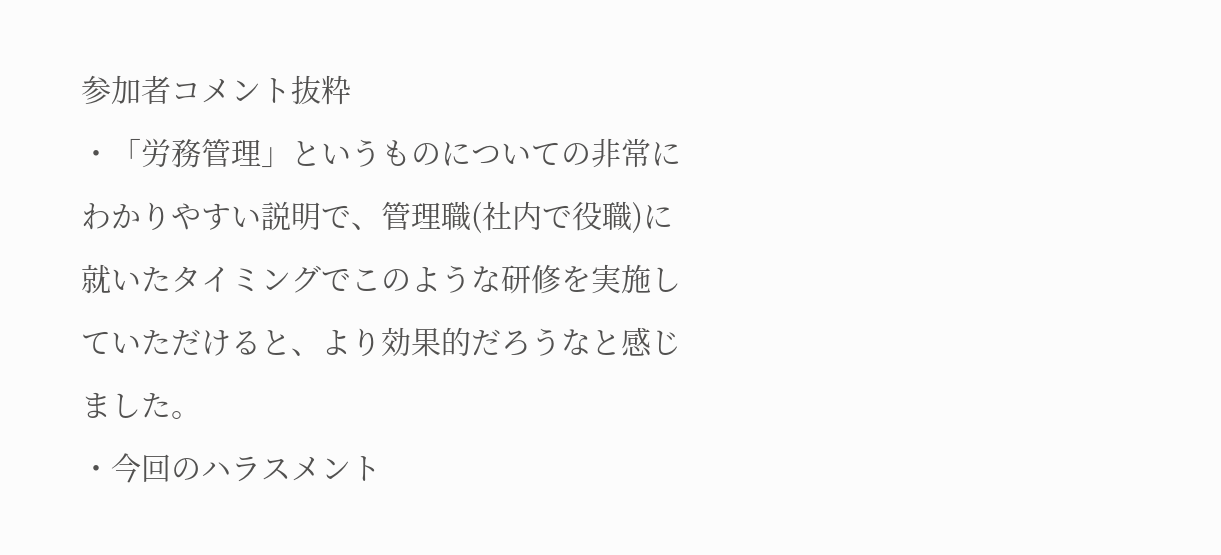参加者コメント抜粋
・「労務管理」というものについての非常にわかりやすい説明で、管理職(社内で役職)に就いたタイミングでこのような研修を実施していただけると、より効果的だろうなと感じました。
・今回のハラスメント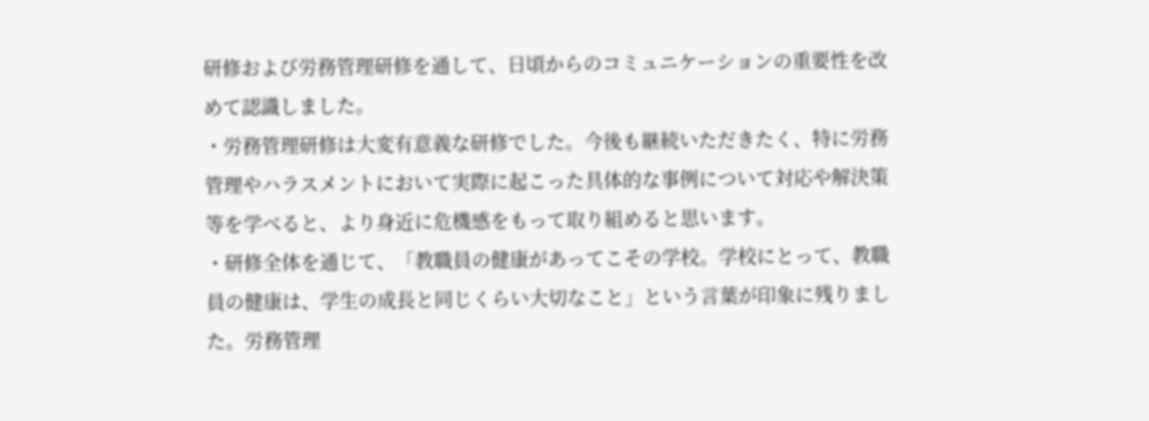研修および労務管理研修を通して、日頃からのコミュニケーションの重要性を改めて認識しました。
・労務管理研修は大変有意義な研修でした。今後も継続いただきたく、特に労務管理やハラスメントにおいて実際に起こった具体的な事例について対応や解決策等を学べると、より身近に危機感をもって取り組めると思います。
・研修全体を通じて、「教職員の健康があってこその学校。学校にとって、教職員の健康は、学生の成長と同じくらい大切なこと」という言葉が印象に残りました。労務管理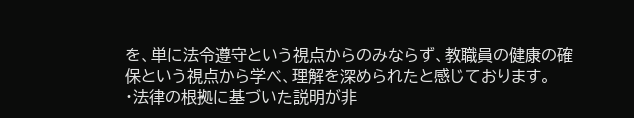を、単に法令遵守という視点からのみならず、教職員の健康の確保という視点から学べ、理解を深められたと感じております。
・法律の根拠に基づいた説明が非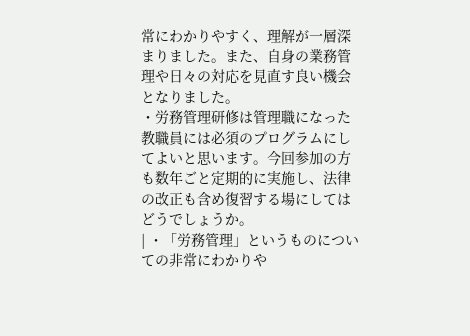常にわかりやすく、理解が一層深まりました。また、自身の業務管理や日々の対応を見直す良い機会となりました。
・労務管理研修は管理職になった教職員には必須のプログラムにしてよいと思います。今回参加の方も数年ごと定期的に実施し、法律の改正も含め復習する場にしてはどうでしょうか。
| ・「労務管理」というものについての非常にわかりや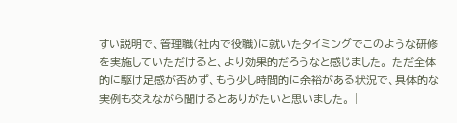すい説明で、管理職(社内で役職)に就いたタイミングでこのような研修を実施していただけると、より効果的だろうなと感じました。 ただ全体的に駆け足感が否めず、もう少し時間的に余裕がある状況で、具体的な実例も交えながら聞けるとありがたいと思いました。 |